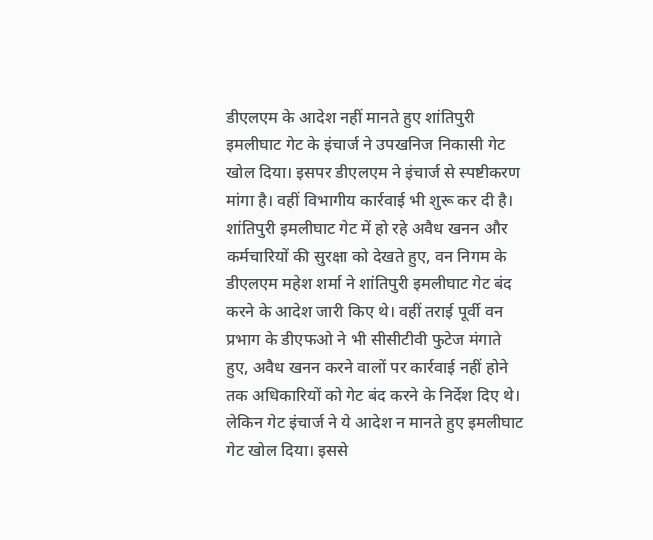डीएलएम के आदेश नहीं मानते हुए शांतिपुरी इमलीघाट गेट के इंचार्ज ने उपखनिज निकासी गेट खोल दिया। इसपर डीएलएम ने इंचार्ज से स्पष्टीकरण मांगा है। वहीं विभागीय कार्रवाई भी शुरू कर दी है।
शांतिपुरी इमलीघाट गेट में हो रहे अवैध खनन और कर्मचारियों की सुरक्षा को देखते हुए, वन निगम के डीएलएम महेश शर्मा ने शांतिपुरी इमलीघाट गेट बंद करने के आदेश जारी किए थे। वहीं तराई पूर्वी वन प्रभाग के डीएफओ ने भी सीसीटीवी फुटेज मंगाते हुए, अवैध खनन करने वालों पर कार्रवाई नहीं होने तक अधिकारियों को गेट बंद करने के निर्देश दिए थे।
लेकिन गेट इंचार्ज ने ये आदेश न मानते हुए इमलीघाट गेट खोल दिया। इससे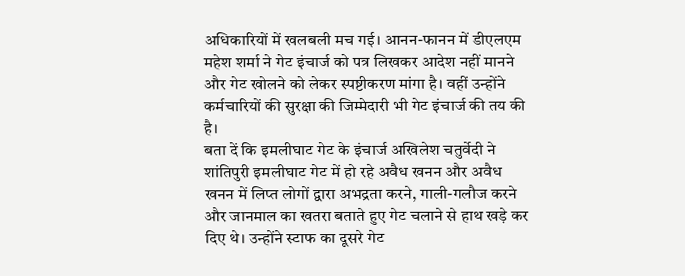अधिकारियों में खलबली मच गई। आनन-फानन में डीएलएम महेश शर्मा ने गेट इंचार्ज को पत्र लिखकर आदेश नहीं मानने और गेट खोलने को लेकर स्पष्टीकरण मांगा है। वहीं उन्होंने कर्मचारियों की सुरक्षा की जिम्मेदारी भी गेट इंचार्ज की तय की है।
बता दें कि इमलीघाट गेट के इंचार्ज अखिलेश चतुर्वेदी ने शांतिपुरी इमलीघाट गेट में हो रहे अवैध खनन और अवैध खनन में लिप्त लोगों द्वारा अभद्रता करने, गाली-गलौज करने और जानमाल का खतरा बताते हुए गेट चलाने से हाथ खड़े कर दिए थे। उन्होंने स्टाफ का दूसरे गेट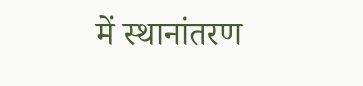में स्थानांतरण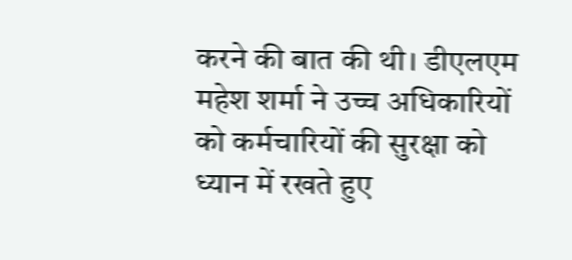करने की बात की थी। डीएलएम महेश शर्मा ने उच्च अधिकारियों को कर्मचारियों की सुरक्षा को ध्यान में रखते हुए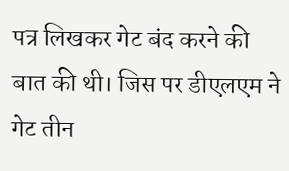पत्र लिखकर गेट बंद करने की बात की थी। जिस पर डीएलएम ने गेट तीन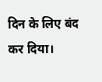दिन के लिए बंद कर दिया।